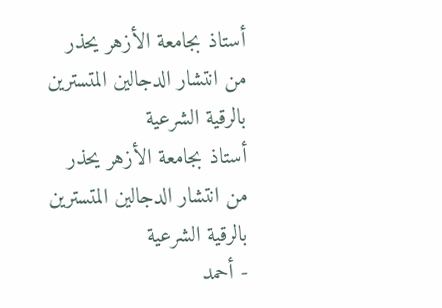أستاذ بجامعة الأزهر يحذر من انتشار الدجالين المتسترين بالرقية الشرعية
أستاذ بجامعة الأزهر يحذر من انتشار الدجالين المتسترين بالرقية الشرعية
- أحمد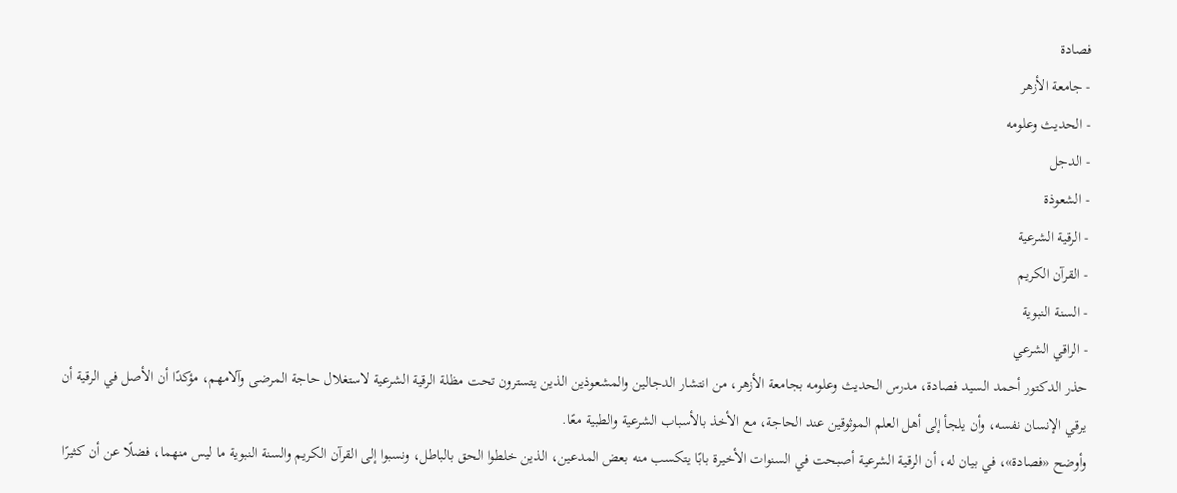فصادة
- جامعة الأزهر
- الحديث وعلومه
- الدجل
- الشعوذة
- الرقية الشرعية
- القرآن الكريم
- السنة النبوية
- الراقي الشرعي
حذر الدكتور أحمد السيد فصادة، مدرس الحديث وعلومه بجامعة الأزهر، من انتشار الدجالين والمشعوذين الذين يتسترون تحت مظلة الرقية الشرعية لاستغلال حاجة المرضى وآلامهم، مؤكدًا أن الأصل في الرقية أن يرقي الإنسان نفسه، وأن يلجأ إلى أهل العلم الموثوقين عند الحاجة، مع الأخذ بالأسباب الشرعية والطبية معًا.
وأوضح «فصادة»، في بيان له، أن الرقية الشرعية أصبحت في السنوات الأخيرة بابًا يتكسب منه بعض المدعين، الذين خلطوا الحق بالباطل، ونسبوا إلى القرآن الكريم والسنة النبوية ما ليس منهما، فضلًا عن أن كثيرًا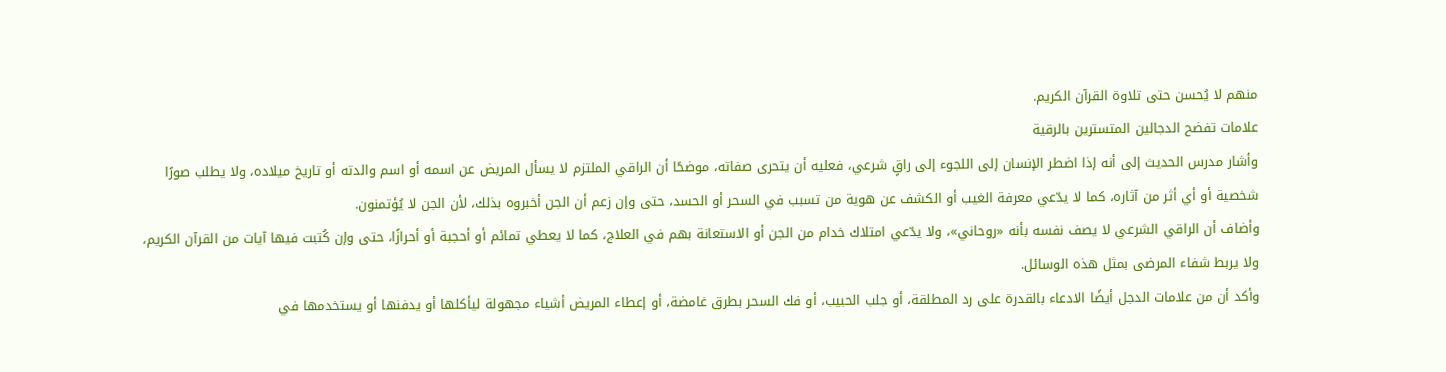منهم لا يُحسن حتى تلاوة القرآن الكريم.
علامات تفضح الدجالين المتسترين بالرقية
وأشار مدرس الحديث إلى أنه إذا اضطر الإنسان إلى اللجوء إلى راقٍ شرعي، فعليه أن يتحرى صفاته، موضحًا أن الراقي الملتزم لا يسأل المريض عن اسمه أو اسم والدته أو تاريخ ميلاده، ولا يطلب صورًا شخصية أو أي أثر من آثاره، كما لا يدّعي معرفة الغيب أو الكشف عن هوية من تسبب في السحر أو الحسد، حتى وإن زعم أن الجن أخبروه بذلك، لأن الجن لا يُؤتمنون.
وأضاف أن الراقي الشرعي لا يصف نفسه بأنه «روحاني»، ولا يدّعي امتلاك خدام من الجن أو الاستعانة بهم في العلاج، كما لا يعطي تمائم أو أحجبة أو أحرازًا، حتى وإن كُتبت فيها آيات من القرآن الكريم، ولا يربط شفاء المرضى بمثل هذه الوسائل.
وأكد أن من علامات الدجل أيضًا الادعاء بالقدرة على رد المطلقة، أو جلب الحبيب، أو فك السحر بطرق غامضة، أو إعطاء المريض أشياء مجهولة ليأكلها أو يدفنها أو يستخدمها في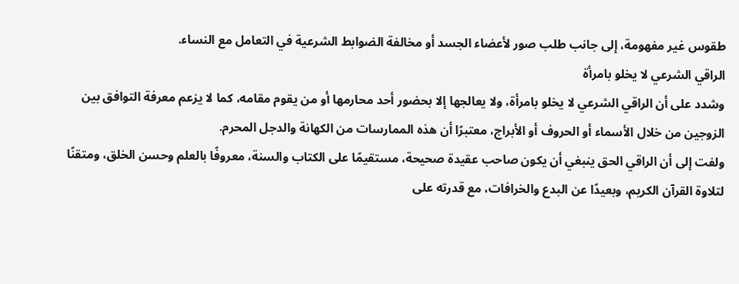طقوس غير مفهومة، إلى جانب طلب صور لأعضاء الجسد أو مخالفة الضوابط الشرعية في التعامل مع النساء.
الراقي الشرعي لا يخلو بامرأة
وشدد على أن الراقي الشرعي لا يخلو بامرأة، ولا يعالجها إلا بحضور أحد محارمها أو من يقوم مقامه، كما لا يزعم معرفة التوافق بين الزوجين من خلال الأسماء أو الحروف أو الأبراج، معتبرًا أن هذه الممارسات من الكهانة والدجل المحرم.
ولفت إلى أن الراقي الحق ينبغي أن يكون صاحب عقيدة صحيحة، مستقيمًا على الكتاب والسنة، معروفًا بالعلم وحسن الخلق، ومتقنًا لتلاوة القرآن الكريم، وبعيدًا عن البدع والخرافات، مع قدرته على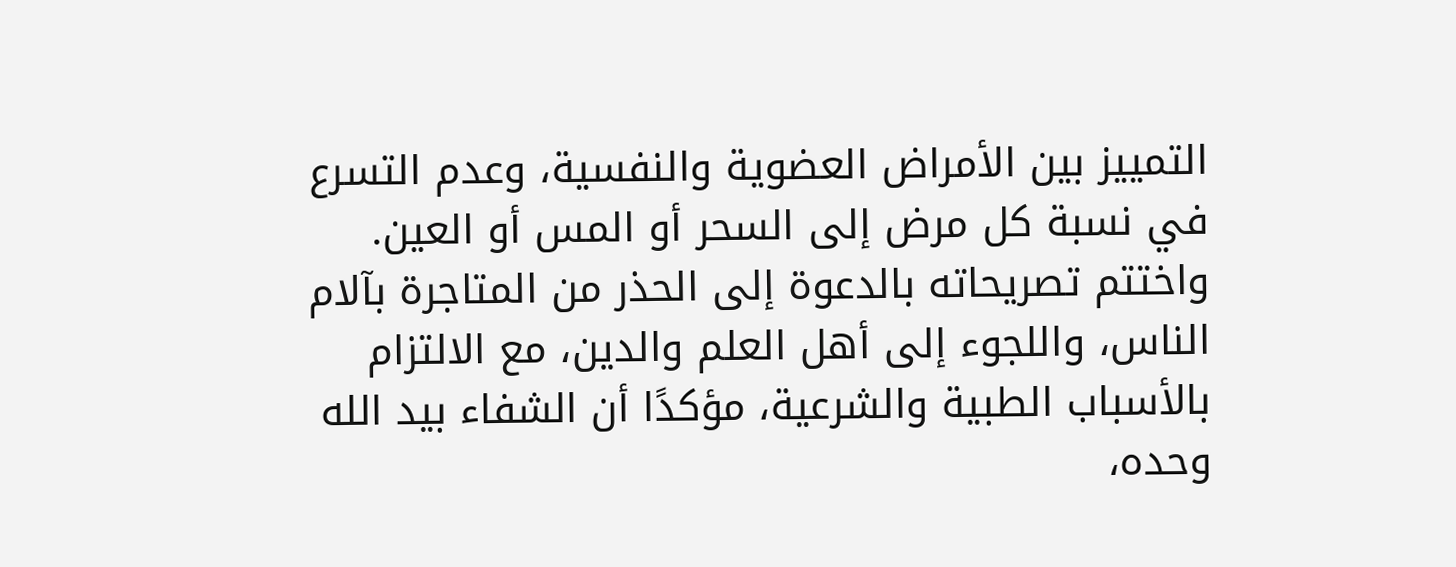التمييز بين الأمراض العضوية والنفسية، وعدم التسرع في نسبة كل مرض إلى السحر أو المس أو العين.
واختتم تصريحاته بالدعوة إلى الحذر من المتاجرة بآلام الناس، واللجوء إلى أهل العلم والدين، مع الالتزام بالأسباب الطبية والشرعية، مؤكدًا أن الشفاء بيد الله وحده،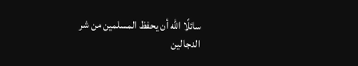سائلًا الله أن يحفظ المسلمين من شر الدجالين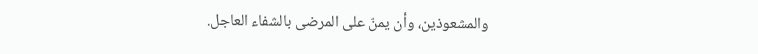والمشعوذين، وأن يمنّ على المرضى بالشفاء العاجل.